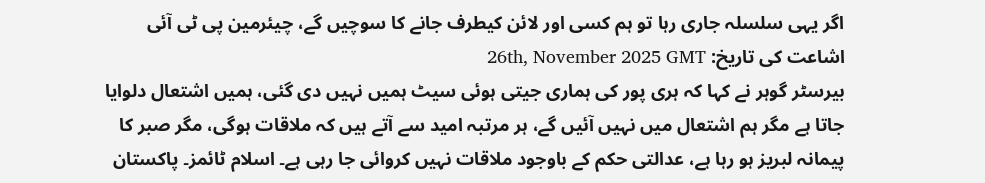اگر یہی سلسلہ جاری رہا تو ہم کسی اور لائن کیطرف جانے کا سوچیں گے، چیئرمین پی ٹی آئی
اشاعت کی تاریخ: 26th, November 2025 GMT
بیرسٹر گوہر نے کہا کہ ہری پور کی ہماری جیتی ہوئی سیٹ ہمیں نہیں دی گئی، ہمیں اشتعال دلوایا جاتا ہے مگر ہم اشتعال میں نہیں آئیں گے، ہر مرتبہ امید سے آتے ہیں کہ ملاقات ہوگی، مگر صبر کا پیمانہ لبریز ہو رہا ہے، عدالتی حکم کے باوجود ملاقات نہیں کروائی جا رہی ہے۔ اسلام ٹائمز۔ پاکستان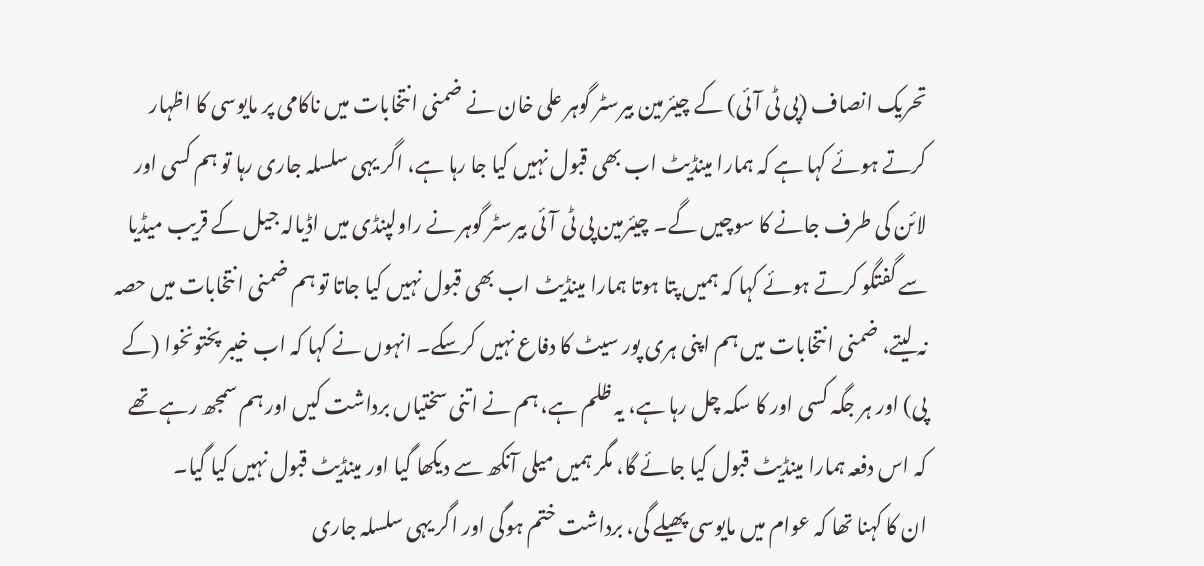تحریک انصاف (پی ٹی آئی) کے چیئرمین بیرسٹر گوہر علی خان نے ضمنی انتخابات میں ناکامی پر مایوسی کا اظہار کرتے ہوئے کہا ہے کہ ہمارا مینڈیٹ اب بھی قبول نہیں کیا جا رہا ہے، اگر یہی سلسلہ جاری رہا تو ہم کسی اور لائن کی طرف جانے کا سوچیں گے۔ چیئرمین پی ٹی آئی بیرسٹر گوہر نے راولپنڈی میں اڈیالہ جیل کے قریب میڈیا سے گفتگو کرتے ہوئے کہا کہ ہمیں پتا ہوتا ہمارا مینڈیٹ اب بھی قبول نہیں کیا جاتا تو ہم ضمنی انتخابات میں حصہ نہ لیتے، ضمنی انتخابات میں ہم اپنی ہری پور سیٹ کا دفاع نہیں کرسکے۔ انہوں نے کہا کہ اب خیبر پختونخوا (کے پی) اور ہر جگہ کسی اور کا سکہ چل رہا ہے، یہ ظلم ہے، ہم نے اتنی سختیاں برداشت کیں اور ہم سمجھ رہے تھے کہ اس دفعہ ہمارا مینڈیٹ قبول کیا جائے گا، مگر ہمیں میلی آنکھ سے دیکھا گیا اور مینڈیٹ قبول نہیں کیا گیا۔
ان کا کہنا تھا کہ عوام میں مایوسی پھیلے گی، برداشت ختم ہوگی اور اگر یہی سلسلہ جاری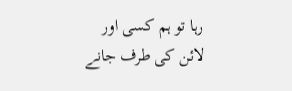رہا تو ہم کسی اور لائن کی طرف جانے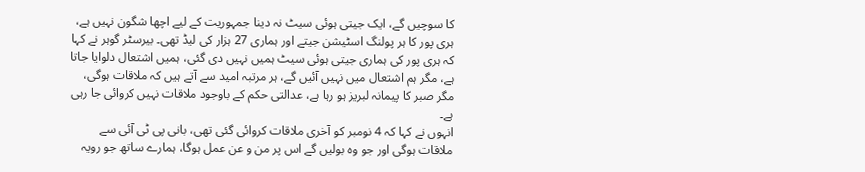کا سوچیں گے، ایک جیتی ہوئی سیٹ نہ دینا جمہوریت کے لیے اچھا شگون نہیں ہے، ہری پور کا ہر پولنگ اسٹیشن جیتے اور ہماری 27 ہزار کی لیڈ تھی۔ بیرسٹر گوہر نے کہا کہ ہری پور کی ہماری جیتی ہوئی سیٹ ہمیں نہیں دی گئی، ہمیں اشتعال دلوایا جاتا ہے، مگر ہم اشتعال میں نہیں آئیں گے، ہر مرتبہ امید سے آتے ہیں کہ ملاقات ہوگی، مگر صبر کا پیمانہ لبریز ہو رہا ہے، عدالتی حکم کے باوجود ملاقات نہیں کروائی جا رہی ہے۔
انہوں نے کہا کہ 4 نومبر کو آخری ملاقات کروائی گئی تھی، بانی پی ٹی آئی سے ملاقات ہوگی اور جو وہ بولیں گے اس پر من و عن عمل ہوگا، ہمارے ساتھ جو رویہ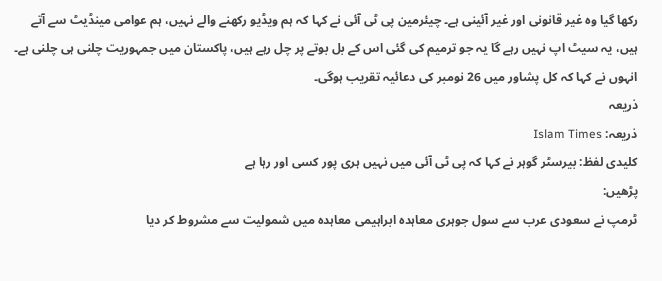رکھا گیا وہ غیر قانونی اور غیر آئینی ہے۔ چیئرمین پی ٹی آئی نے کہا کہ ہم ویڈیو رکھنے والے نہیں، ہم عوامی مینڈیٹ سے آتے ہیں، یہ سیٹ اپ نہیں رہے گا یہ جو ترمیم کی گئی اس کے بل بوتے پر چل رہے ہیں، پاکستان میں جمہوریت چلنی ہی چلنی ہے۔ انہوں نے کہا کہ کل پشاور میں 26 نومبر کی دعائیہ تقریب ہوگی۔
ذریعہ
ذریعہ: Islam Times
کلیدی لفظ: بیرسٹر گوہر نے کہا کہ پی ٹی آئی میں نہیں ہری پور کسی اور رہا ہے
پڑھیں:
ٹرمپ نے سعودی عرب سے سول جوہری معاہدہ ابراہیمی معاہدہ میں شمولیت سے مشروط کر دیا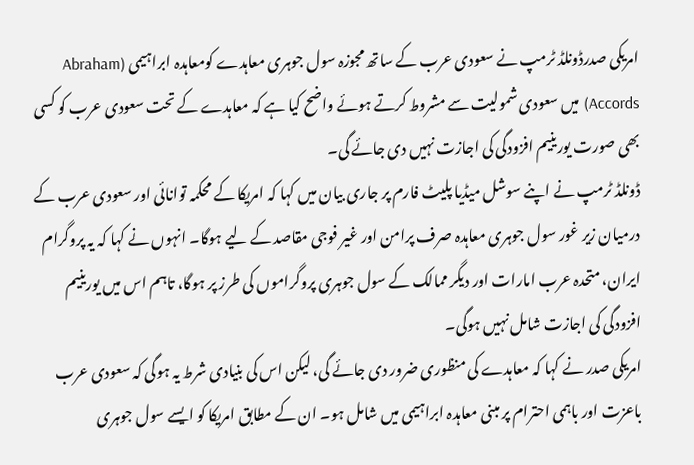امریکی صدرڈونلڈ ٹرمپ نے سعودی عرب کے ساتھ مجوزہ سول جوہری معاہدے کومعاہدہ ابراہیمی (Abraham Accords) میں سعودی شمولیت سے مشروط کرتے ہوئے واضح کیا ہے کہ معاہدے کے تحت سعودی عرب کو کسی بھی صورت یورینیم افزودگی کی اجازت نہیں دی جائے گی۔
ڈونلڈ ٹرمپ نے اپنے سوشل میڈیا پلیٹ فارم پر جاری بیان میں کہا کہ امریکا کے محکمہ توانائی اور سعودی عرب کے درمیان زیر غور سول جوہری معاہدہ صرف پرامن اور غیر فوجی مقاصد کے لیے ہوگا۔ انہوں نے کہا کہ یہ پروگرام ایران، متحدہ عرب امارات اور دیگر ممالک کے سول جوہری پروگراموں کی طرز پر ہوگا، تاہم اس میں یورینیم افزودگی کی اجازت شامل نہیں ہوگی۔
امریکی صدر نے کہا کہ معاہدے کی منظوری ضرور دی جائے گی، لیکن اس کی بنیادی شرط یہ ہوگی کہ سعودی عرب باعزت اور باہمی احترام پر مبنی معاہدہ ابراہیمی میں شامل ہو۔ ان کے مطابق امریکا کو ایسے سول جوہری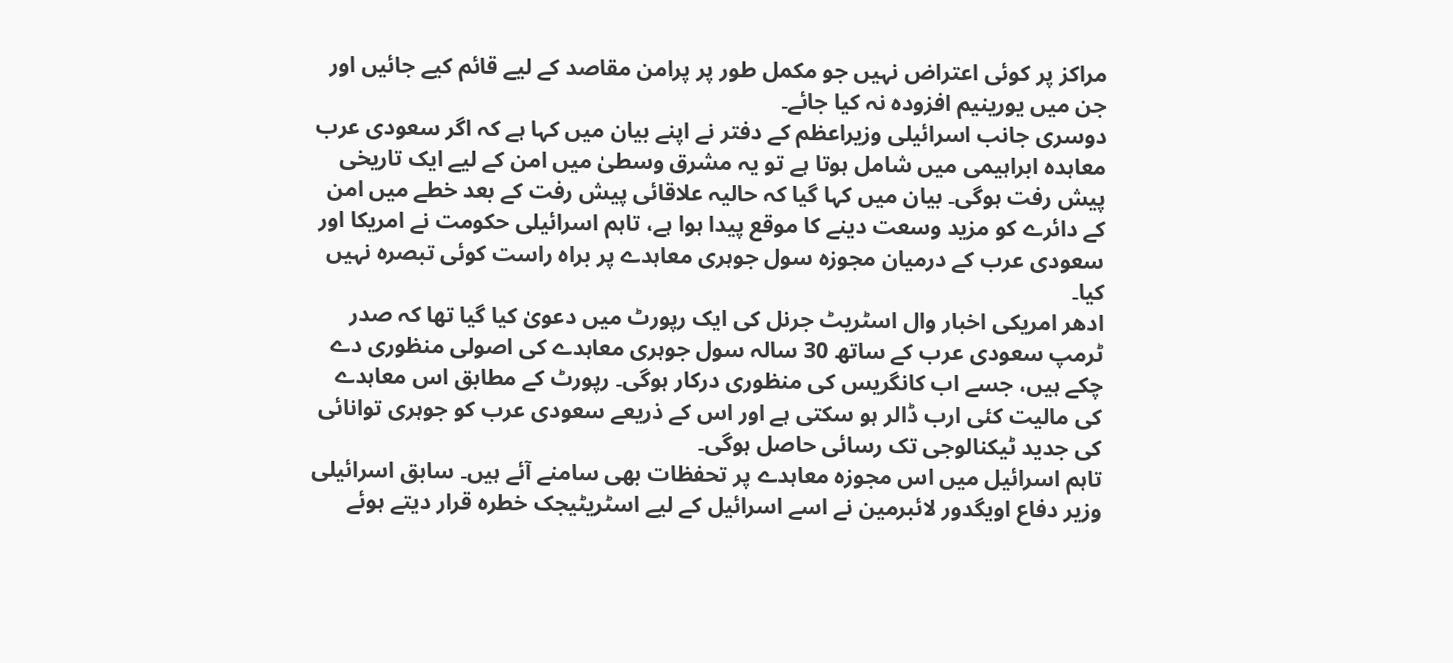مراکز پر کوئی اعتراض نہیں جو مکمل طور پر پرامن مقاصد کے لیے قائم کیے جائیں اور جن میں یورینیم افزودہ نہ کیا جائے۔
دوسری جانب اسرائیلی وزیراعظم کے دفتر نے اپنے بیان میں کہا ہے کہ اگر سعودی عرب معاہدہ ابراہیمی میں شامل ہوتا ہے تو یہ مشرق وسطیٰ میں امن کے لیے ایک تاریخی پیش رفت ہوگی۔ بیان میں کہا گیا کہ حالیہ علاقائی پیش رفت کے بعد خطے میں امن کے دائرے کو مزید وسعت دینے کا موقع پیدا ہوا ہے، تاہم اسرائیلی حکومت نے امریکا اور سعودی عرب کے درمیان مجوزہ سول جوہری معاہدے پر براہ راست کوئی تبصرہ نہیں کیا۔
ادھر امریکی اخبار وال اسٹریٹ جرنل کی ایک رپورٹ میں دعویٰ کیا گیا تھا کہ صدر ٹرمپ سعودی عرب کے ساتھ 30 سالہ سول جوہری معاہدے کی اصولی منظوری دے چکے ہیں، جسے اب کانگریس کی منظوری درکار ہوگی۔ رپورٹ کے مطابق اس معاہدے کی مالیت کئی ارب ڈالر ہو سکتی ہے اور اس کے ذریعے سعودی عرب کو جوہری توانائی کی جدید ٹیکنالوجی تک رسائی حاصل ہوگی۔
تاہم اسرائیل میں اس مجوزہ معاہدے پر تحفظات بھی سامنے آئے ہیں۔ سابق اسرائیلی وزیر دفاع اویگدور لائبرمین نے اسے اسرائیل کے لیے اسٹریٹیجک خطرہ قرار دیتے ہوئے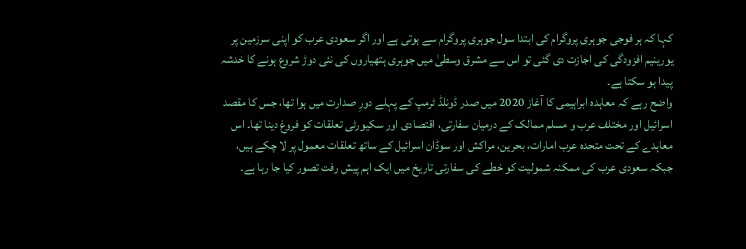کہا کہ ہر فوجی جوہری پروگرام کی ابتدا سول جوہری پروگرام سے ہوتی ہے اور اگر سعودی عرب کو اپنی سرزمین پر یورینیم افزودگی کی اجازت دی گئی تو اس سے مشرق وسطیٰ میں جوہری ہتھیاروں کی نئی دوڑ شروع ہونے کا خدشہ پیدا ہو سکتا ہے۔
واضح رہے کہ معاہدہ ابراہیمی کا آغاز 2020 میں صدر ڈونلڈ ٹرمپ کے پہلے دورِ صدارت میں ہوا تھا، جس کا مقصد اسرائیل اور مختلف عرب و مسلم ممالک کے درمیان سفارتی، اقتصادی اور سکیورٹی تعلقات کو فروغ دینا تھا۔ اس معاہدے کے تحت متحدہ عرب امارات، بحرین، مراکش اور سوڈان اسرائیل کے ساتھ تعلقات معمول پر لا چکے ہیں، جبکہ سعودی عرب کی ممکنہ شمولیت کو خطے کی سفارتی تاریخ میں ایک اہم پیش رفت تصور کیا جا رہا ہے۔